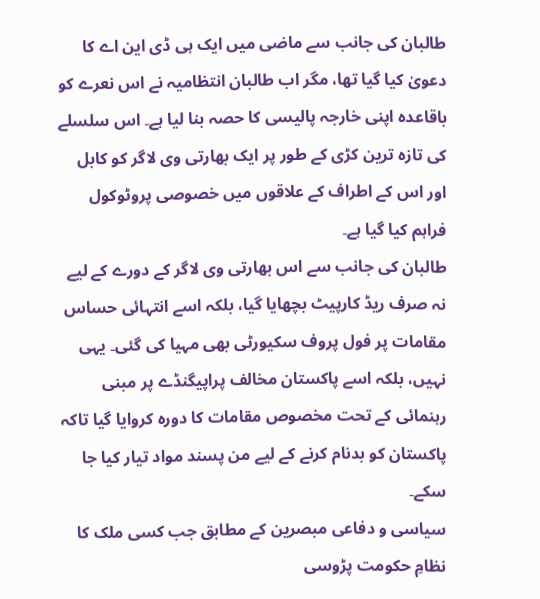طالبان کی جانب سے ماضی میں ایک ہی ڈی این اے کا دعویٰ کیا گیا تھا، مگر اب طالبان انتظامیہ نے اس نعرے کو باقاعدہ اپنی خارجہ پالیسی کا حصہ بنا لیا ہے۔ اس سلسلے کی تازہ ترین کڑی کے طور پر ایک بھارتی وی لاگر کو کابل اور اس کے اطراف کے علاقوں میں خصوصی پروٹوکول فراہم کیا گیا ہے۔
طالبان کی جانب سے اس بھارتی وی لاگر کے دورے کے لیے نہ صرف ریڈ کارپیٹ بچھایا گیا، بلکہ اسے انتہائی حساس مقامات پر فول پروف سکیورٹی بھی مہیا کی گئی۔ یہی نہیں، بلکہ اسے پاکستان مخالف پراپیگنڈے پر مبنی رہنمائی کے تحت مخصوص مقامات کا دورہ کروایا گیا تاکہ پاکستان کو بدنام کرنے کے لیے من پسند مواد تیار کیا جا سکے۔
سیاسی و دفاعی مبصرین کے مطابق جب کسی ملک کا نظامِ حکومت پڑوسی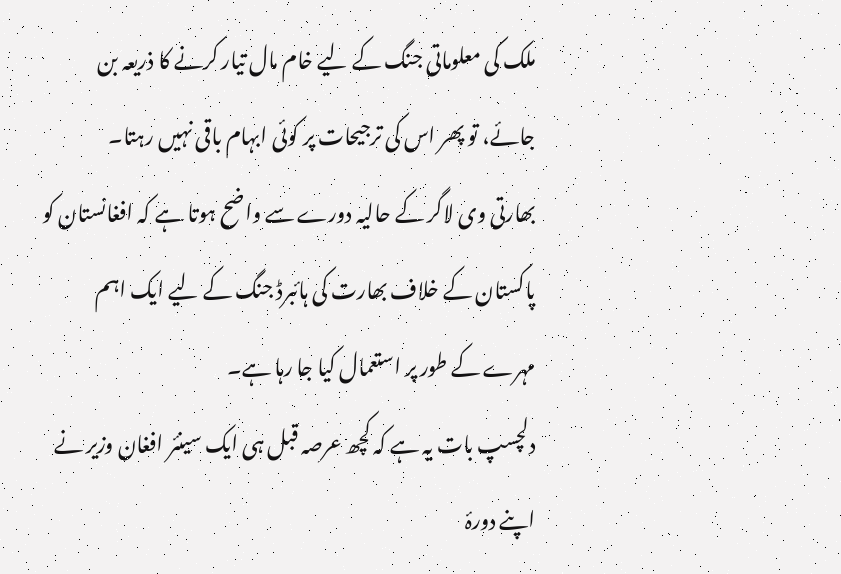ملک کی معلوماتی جنگ کے لیے خام مال تیار کرنے کا ذریعہ بن جائے، تو پھر اس کی ترجیحات پر کوئی ابہام باقی نہیں رہتا۔
بھارتی وی لاگر کے حالیہ دورے سے واضح ہوتا ہے کہ افغانستان کو پاکستان کے خلاف بھارت کی ہائبرڈ جنگ کے لیے ایک اہم مہرے کے طور پر استعمال کیا جا رہا ہے۔
دلچسپ بات یہ ہے کہ کچھ عرصہ قبل ہی ایک سینئر افغان وزیر نے اپنے دورۂ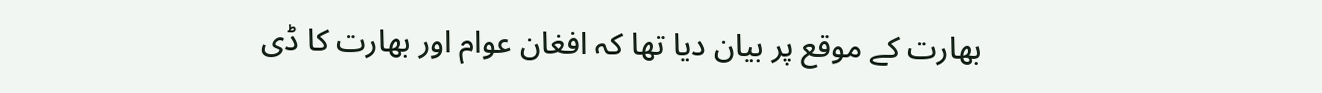بھارت کے موقع پر بیان دیا تھا کہ افغان عوام اور بھارت کا ڈی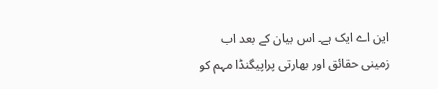این اے ایک ہے۔ اس بیان کے بعد اب زمینی حقائق اور بھارتی پراپیگنڈا مہم کو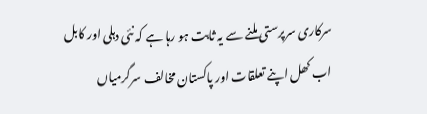سرکاری سرپرستی ملنے سے یہ ثابت ہو رہا ہے کہ نئی دہلی اور کابل اب کھل اپنے تعلقات اور پاکستان مخالف سرگرمیاں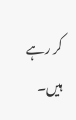کر رہے ہیں۔